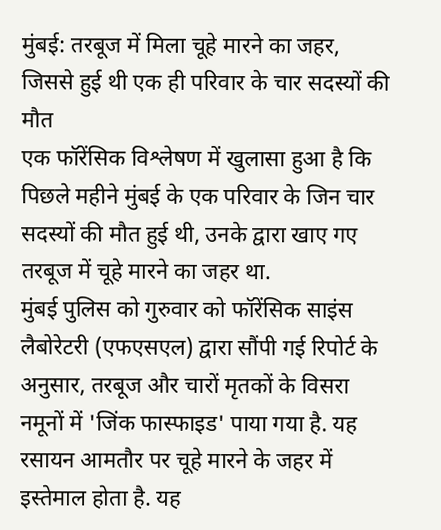मुंबई: तरबूज में मिला चूहे मारने का जहर, जिससे हुई थी एक ही परिवार के चार सदस्यों की मौत
एक फॉरेंसिक विश्लेषण में खुलासा हुआ है कि पिछले महीने मुंबई के एक परिवार के जिन चार सदस्यों की मौत हुई थी, उनके द्वारा खाए गए तरबूज में चूहे मारने का जहर था.
मुंबई पुलिस को गुरुवार को फॉरेंसिक साइंस लैबोरेटरी (एफएसएल) द्वारा सौंपी गई रिपोर्ट के अनुसार, तरबूज और चारों मृतकों के विसरा नमूनों में 'जिंक फास्फाइड' पाया गया है. यह रसायन आमतौर पर चूहे मारने के जहर में इस्तेमाल होता है. यह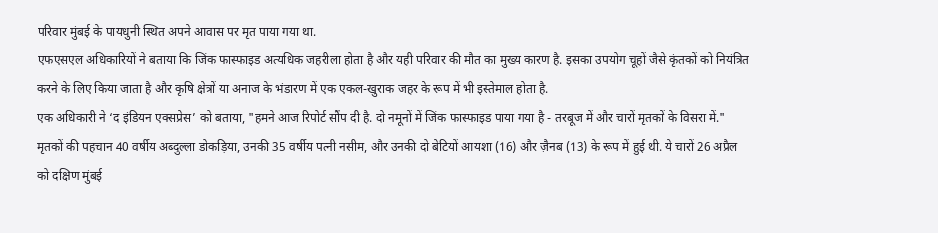परिवार मुंबई के पायधुनी स्थित अपने आवास पर मृत पाया गया था.
एफएसएल अधिकारियों ने बताया कि जिंक फास्फाइड अत्यधिक जहरीला होता है और यही परिवार की मौत का मुख्य कारण है. इसका उपयोग चूहों जैसे कृंतकों को नियंत्रित करने के लिए किया जाता है और कृषि क्षेत्रों या अनाज के भंडारण में एक एकल-खुराक जहर के रूप में भी इस्तेमाल होता है.
एक अधिकारी ने ‘द इंडियन एक्सप्रेस’ को बताया, "हमने आज रिपोर्ट सौंप दी है. दो नमूनों में जिंक फास्फाइड पाया गया है - तरबूज में और चारों मृतकों के विसरा में." मृतकों की पहचान 40 वर्षीय अब्दुल्ला डोकड़िया, उनकी 35 वर्षीय पत्नी नसीम, और उनकी दो बेटियों आयशा (16) और ज़ैनब (13) के रूप में हुई थी. ये चारों 26 अप्रैल को दक्षिण मुंबई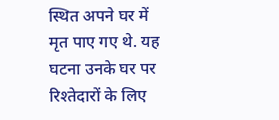स्थित अपने घर में मृत पाए गए थे. यह घटना उनके घर पर रिश्तेदारों के लिए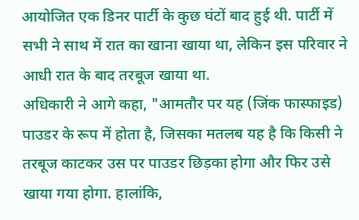आयोजित एक डिनर पार्टी के कुछ घंटों बाद हुई थी. पार्टी में सभी ने साथ में रात का खाना खाया था, लेकिन इस परिवार ने आधी रात के बाद तरबूज खाया था.
अधिकारी ने आगे कहा, "आमतौर पर यह (जिंक फास्फाइड) पाउडर के रूप में होता है, जिसका मतलब यह है कि किसी ने तरबूज काटकर उस पर पाउडर छिड़का होगा और फिर उसे खाया गया होगा. हालांकि,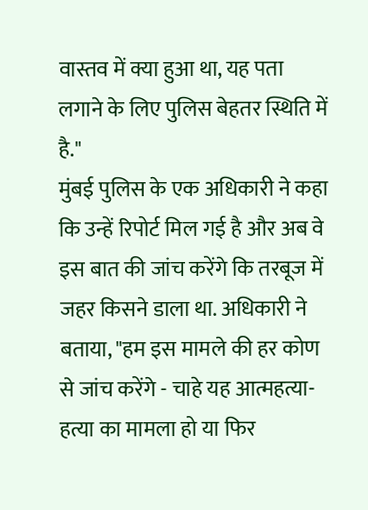वास्तव में क्या हुआ था, यह पता लगाने के लिए पुलिस बेहतर स्थिति में है."
मुंबई पुलिस के एक अधिकारी ने कहा कि उन्हें रिपोर्ट मिल गई है और अब वे इस बात की जांच करेंगे कि तरबूज में जहर किसने डाला था. अधिकारी ने बताया, "हम इस मामले की हर कोण से जांच करेंगे - चाहे यह आत्महत्या-हत्या का मामला हो या फिर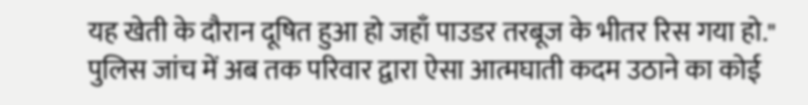यह खेती के दौरान दूषित हुआ हो जहाँ पाउडर तरबूज के भीतर रिस गया हो." पुलिस जांच में अब तक परिवार द्वारा ऐसा आत्मघाती कदम उठाने का कोई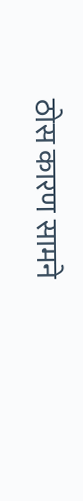ठोस कारण सामने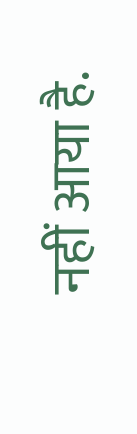नहीं आया है.